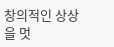창의적인 상상을 멋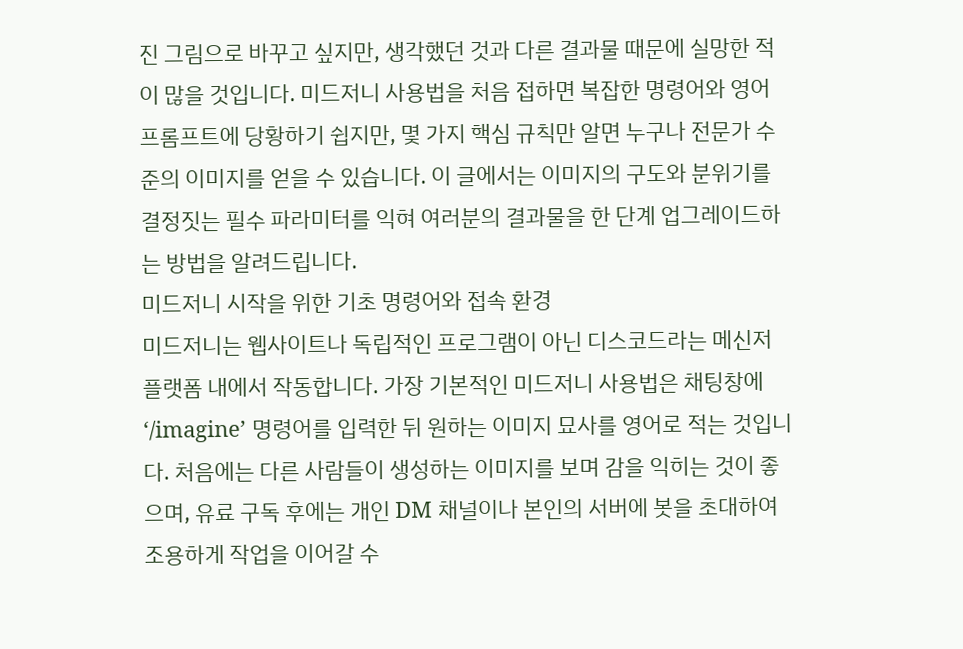진 그림으로 바꾸고 싶지만, 생각했던 것과 다른 결과물 때문에 실망한 적이 많을 것입니다. 미드저니 사용법을 처음 접하면 복잡한 명령어와 영어 프롬프트에 당황하기 쉽지만, 몇 가지 핵심 규칙만 알면 누구나 전문가 수준의 이미지를 얻을 수 있습니다. 이 글에서는 이미지의 구도와 분위기를 결정짓는 필수 파라미터를 익혀 여러분의 결과물을 한 단계 업그레이드하는 방법을 알려드립니다.
미드저니 시작을 위한 기초 명령어와 접속 환경
미드저니는 웹사이트나 독립적인 프로그램이 아닌 디스코드라는 메신저 플랫폼 내에서 작동합니다. 가장 기본적인 미드저니 사용법은 채팅창에 ‘/imagine’ 명령어를 입력한 뒤 원하는 이미지 묘사를 영어로 적는 것입니다. 처음에는 다른 사람들이 생성하는 이미지를 보며 감을 익히는 것이 좋으며, 유료 구독 후에는 개인 DM 채널이나 본인의 서버에 봇을 초대하여 조용하게 작업을 이어갈 수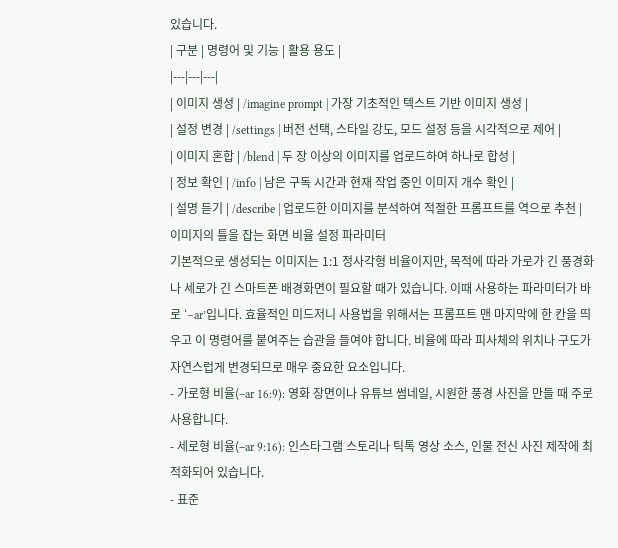있습니다.
| 구분 | 명령어 및 기능 | 활용 용도 |
|---|---|---|
| 이미지 생성 | /imagine prompt | 가장 기초적인 텍스트 기반 이미지 생성 |
| 설정 변경 | /settings | 버전 선택, 스타일 강도, 모드 설정 등을 시각적으로 제어 |
| 이미지 혼합 | /blend | 두 장 이상의 이미지를 업로드하여 하나로 합성 |
| 정보 확인 | /info | 남은 구독 시간과 현재 작업 중인 이미지 개수 확인 |
| 설명 듣기 | /describe | 업로드한 이미지를 분석하여 적절한 프롬프트를 역으로 추천 |
이미지의 틀을 잡는 화면 비율 설정 파라미터
기본적으로 생성되는 이미지는 1:1 정사각형 비율이지만, 목적에 따라 가로가 긴 풍경화나 세로가 긴 스마트폰 배경화면이 필요할 때가 있습니다. 이때 사용하는 파라미터가 바로 ‘–ar’입니다. 효율적인 미드저니 사용법을 위해서는 프롬프트 맨 마지막에 한 칸을 띄우고 이 명령어를 붙여주는 습관을 들여야 합니다. 비율에 따라 피사체의 위치나 구도가 자연스럽게 변경되므로 매우 중요한 요소입니다.
- 가로형 비율(–ar 16:9): 영화 장면이나 유튜브 썸네일, 시원한 풍경 사진을 만들 때 주로 사용합니다.
- 세로형 비율(–ar 9:16): 인스타그램 스토리나 틱톡 영상 소스, 인물 전신 사진 제작에 최적화되어 있습니다.
- 표준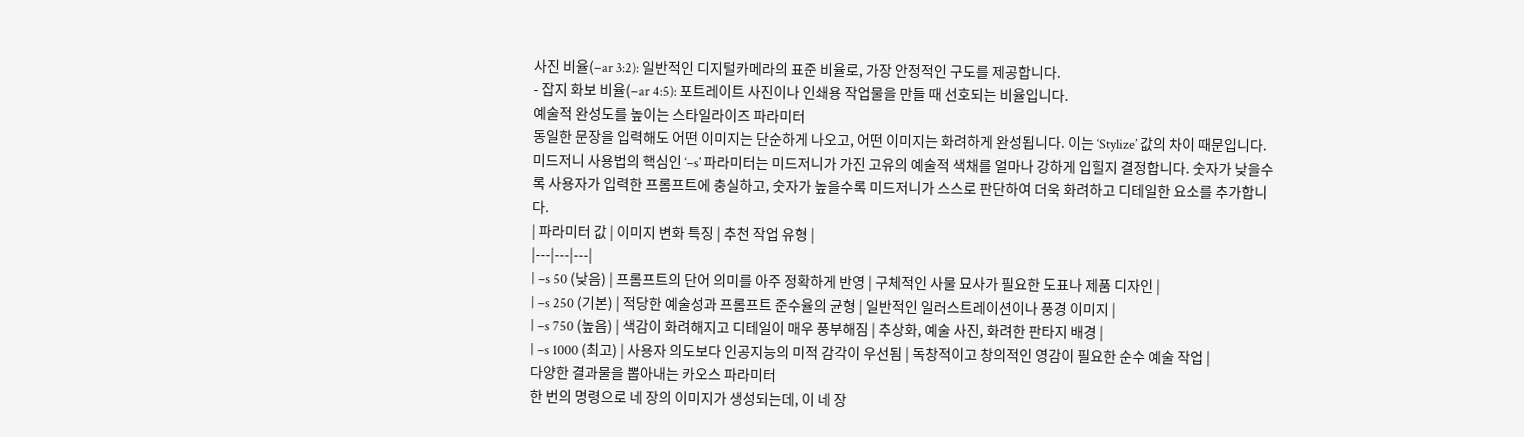사진 비율(–ar 3:2): 일반적인 디지털카메라의 표준 비율로, 가장 안정적인 구도를 제공합니다.
- 잡지 화보 비율(–ar 4:5): 포트레이트 사진이나 인쇄용 작업물을 만들 때 선호되는 비율입니다.
예술적 완성도를 높이는 스타일라이즈 파라미터
동일한 문장을 입력해도 어떤 이미지는 단순하게 나오고, 어떤 이미지는 화려하게 완성됩니다. 이는 ‘Stylize’ 값의 차이 때문입니다. 미드저니 사용법의 핵심인 ‘–s’ 파라미터는 미드저니가 가진 고유의 예술적 색채를 얼마나 강하게 입힐지 결정합니다. 숫자가 낮을수록 사용자가 입력한 프롬프트에 충실하고, 숫자가 높을수록 미드저니가 스스로 판단하여 더욱 화려하고 디테일한 요소를 추가합니다.
| 파라미터 값 | 이미지 변화 특징 | 추천 작업 유형 |
|---|---|---|
| –s 50 (낮음) | 프롬프트의 단어 의미를 아주 정확하게 반영 | 구체적인 사물 묘사가 필요한 도표나 제품 디자인 |
| –s 250 (기본) | 적당한 예술성과 프롬프트 준수율의 균형 | 일반적인 일러스트레이션이나 풍경 이미지 |
| –s 750 (높음) | 색감이 화려해지고 디테일이 매우 풍부해짐 | 추상화, 예술 사진, 화려한 판타지 배경 |
| –s 1000 (최고) | 사용자 의도보다 인공지능의 미적 감각이 우선됨 | 독창적이고 창의적인 영감이 필요한 순수 예술 작업 |
다양한 결과물을 뽑아내는 카오스 파라미터
한 번의 명령으로 네 장의 이미지가 생성되는데, 이 네 장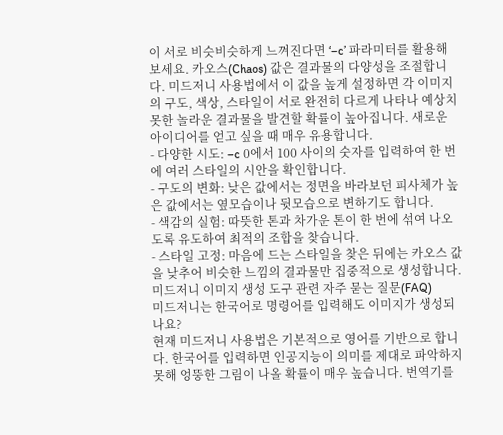이 서로 비슷비슷하게 느껴진다면 ‘–c’ 파라미터를 활용해 보세요. 카오스(Chaos) 값은 결과물의 다양성을 조절합니다. 미드저니 사용법에서 이 값을 높게 설정하면 각 이미지의 구도, 색상, 스타일이 서로 완전히 다르게 나타나 예상치 못한 놀라운 결과물을 발견할 확률이 높아집니다. 새로운 아이디어를 얻고 싶을 때 매우 유용합니다.
- 다양한 시도: –c 0에서 100 사이의 숫자를 입력하여 한 번에 여러 스타일의 시안을 확인합니다.
- 구도의 변화: 낮은 값에서는 정면을 바라보던 피사체가 높은 값에서는 옆모습이나 뒷모습으로 변하기도 합니다.
- 색감의 실험: 따뜻한 톤과 차가운 톤이 한 번에 섞여 나오도록 유도하여 최적의 조합을 찾습니다.
- 스타일 고정: 마음에 드는 스타일을 찾은 뒤에는 카오스 값을 낮추어 비슷한 느낌의 결과물만 집중적으로 생성합니다.
미드저니 이미지 생성 도구 관련 자주 묻는 질문(FAQ)
미드저니는 한국어로 명령어를 입력해도 이미지가 생성되나요?
현재 미드저니 사용법은 기본적으로 영어를 기반으로 합니다. 한국어를 입력하면 인공지능이 의미를 제대로 파악하지 못해 엉뚱한 그림이 나올 확률이 매우 높습니다. 번역기를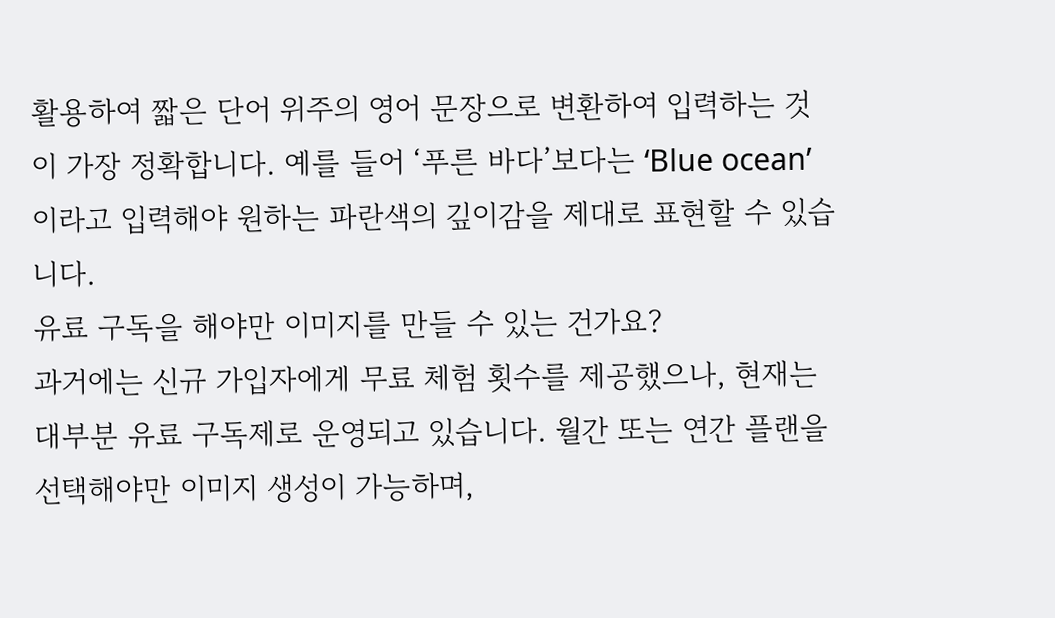활용하여 짧은 단어 위주의 영어 문장으로 변환하여 입력하는 것이 가장 정확합니다. 예를 들어 ‘푸른 바다’보다는 ‘Blue ocean’이라고 입력해야 원하는 파란색의 깊이감을 제대로 표현할 수 있습니다.
유료 구독을 해야만 이미지를 만들 수 있는 건가요?
과거에는 신규 가입자에게 무료 체험 횟수를 제공했으나, 현재는 대부분 유료 구독제로 운영되고 있습니다. 월간 또는 연간 플랜을 선택해야만 이미지 생성이 가능하며,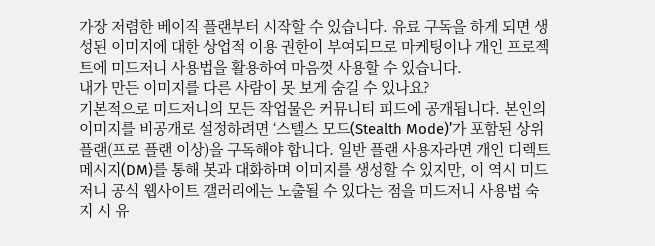가장 저렴한 베이직 플랜부터 시작할 수 있습니다. 유료 구독을 하게 되면 생성된 이미지에 대한 상업적 이용 권한이 부여되므로 마케팅이나 개인 프로젝트에 미드저니 사용법을 활용하여 마음껏 사용할 수 있습니다.
내가 만든 이미지를 다른 사람이 못 보게 숨길 수 있나요?
기본적으로 미드저니의 모든 작업물은 커뮤니티 피드에 공개됩니다. 본인의 이미지를 비공개로 설정하려면 ‘스텔스 모드(Stealth Mode)’가 포함된 상위 플랜(프로 플랜 이상)을 구독해야 합니다. 일반 플랜 사용자라면 개인 디렉트 메시지(DM)를 통해 봇과 대화하며 이미지를 생성할 수 있지만, 이 역시 미드저니 공식 웹사이트 갤러리에는 노출될 수 있다는 점을 미드저니 사용법 숙지 시 유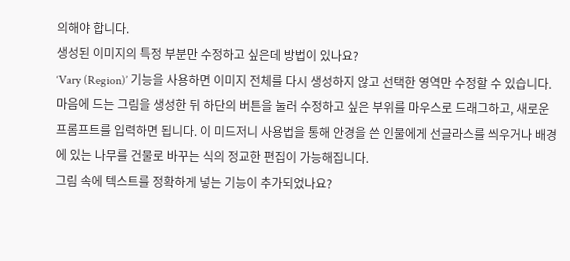의해야 합니다.
생성된 이미지의 특정 부분만 수정하고 싶은데 방법이 있나요?
‘Vary (Region)’ 기능을 사용하면 이미지 전체를 다시 생성하지 않고 선택한 영역만 수정할 수 있습니다. 마음에 드는 그림을 생성한 뒤 하단의 버튼을 눌러 수정하고 싶은 부위를 마우스로 드래그하고, 새로운 프롬프트를 입력하면 됩니다. 이 미드저니 사용법을 통해 안경을 쓴 인물에게 선글라스를 씌우거나 배경에 있는 나무를 건물로 바꾸는 식의 정교한 편집이 가능해집니다.
그림 속에 텍스트를 정확하게 넣는 기능이 추가되었나요?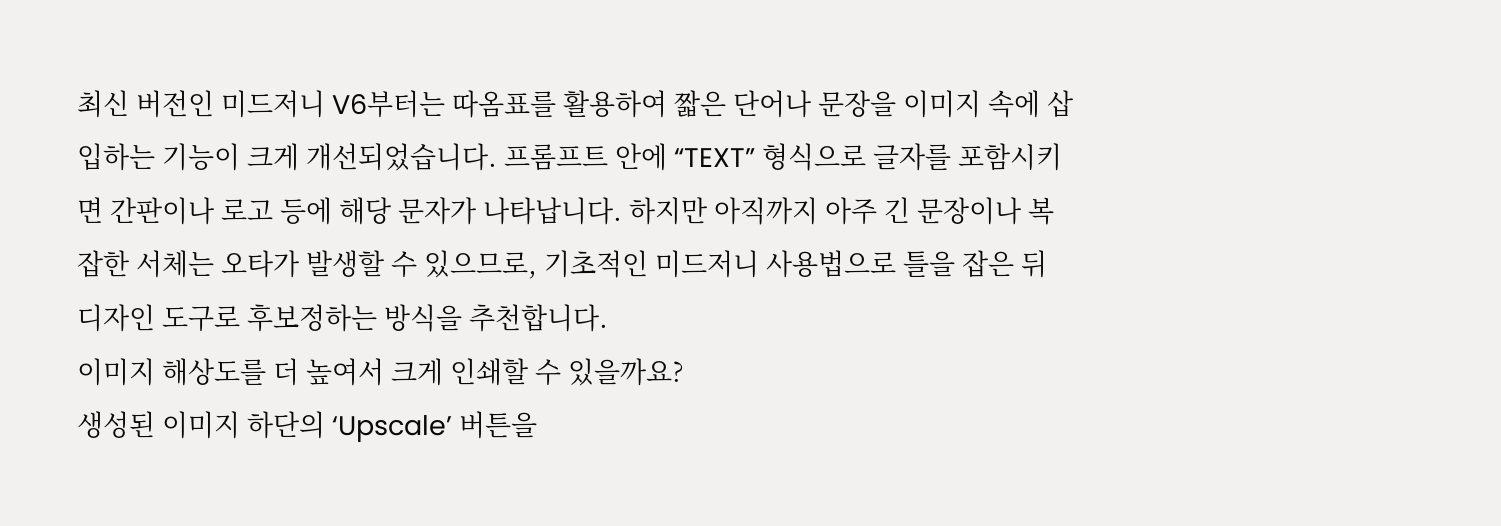최신 버전인 미드저니 V6부터는 따옴표를 활용하여 짧은 단어나 문장을 이미지 속에 삽입하는 기능이 크게 개선되었습니다. 프롬프트 안에 “TEXT” 형식으로 글자를 포함시키면 간판이나 로고 등에 해당 문자가 나타납니다. 하지만 아직까지 아주 긴 문장이나 복잡한 서체는 오타가 발생할 수 있으므로, 기초적인 미드저니 사용법으로 틀을 잡은 뒤 디자인 도구로 후보정하는 방식을 추천합니다.
이미지 해상도를 더 높여서 크게 인쇄할 수 있을까요?
생성된 이미지 하단의 ‘Upscale’ 버튼을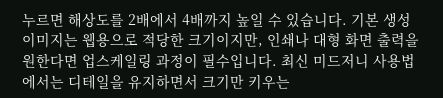누르면 해상도를 2배에서 4배까지 높일 수 있습니다. 기본 생성 이미지는 웹용으로 적당한 크기이지만, 인쇄나 대형 화면 출력을 원한다면 업스케일링 과정이 필수입니다. 최신 미드저니 사용법에서는 디테일을 유지하면서 크기만 키우는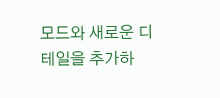모드와 새로운 디테일을 추가하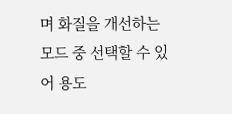며 화질을 개선하는 모드 중 선택할 수 있어 용도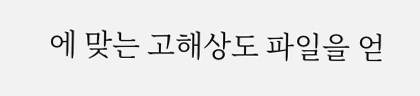에 맞는 고해상도 파일을 얻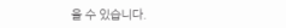을 수 있습니다.